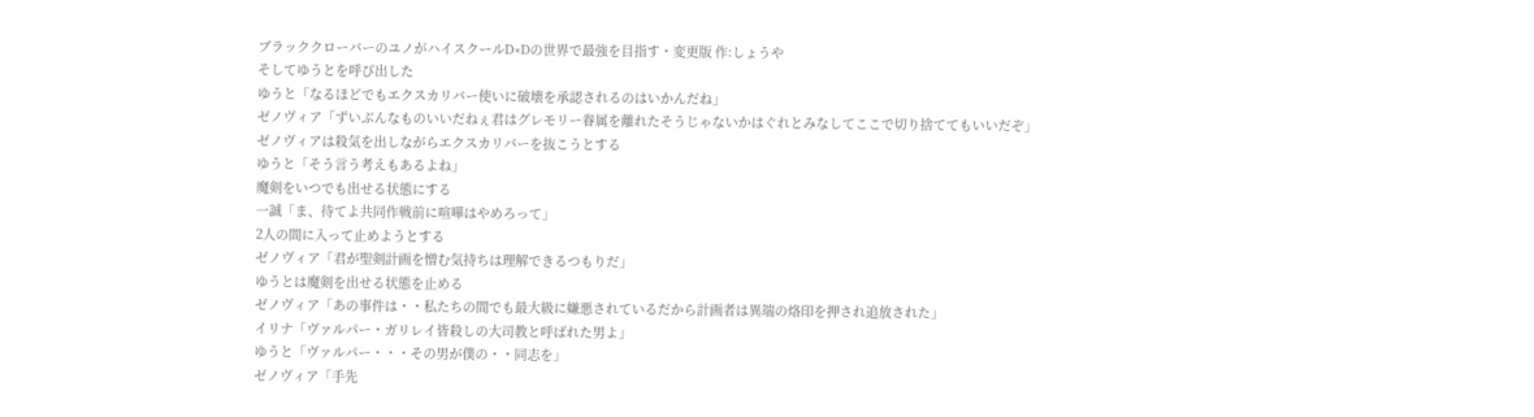ブラッククローバーのユノがハイスクールD×Dの世界で最強を目指す・変更版 作:しょうや
そしてゆうとを呼び出した
ゆうと「なるほどでもエクスカリバー使いに破壊を承認されるのはいかんだね」
ゼノヴィア「ずいぶんなものいいだねぇ君はグレモリー眷属を離れたそうじゃないかはぐれとみなしてここで切り捨ててもいいだぞ」
ゼノヴィアは殺気を出しながらエクスカリバーを抜こうとする
ゆうと「そう言う考えもあるよね」
魔剣をいつでも出せる状態にする
一誠「ま、待てよ共同作戦前に喧嘩はやめろって」
2人の間に入って止めようとする
ゼノヴィア「君が聖剣計画を憎む気持ちは理解できるつもりだ」
ゆうとは魔剣を出せる状態を止める
ゼノヴィア「あの事件は・・私たちの間でも最大級に嫌悪されているだから計画者は異端の烙印を押され追放された」
イリナ「ヴァルパー・ガリレイ皆殺しの大司教と呼ばれた男よ」
ゆうと「ヴァルパー・・・その男が僕の・・同志を」
ゼノヴィア「手先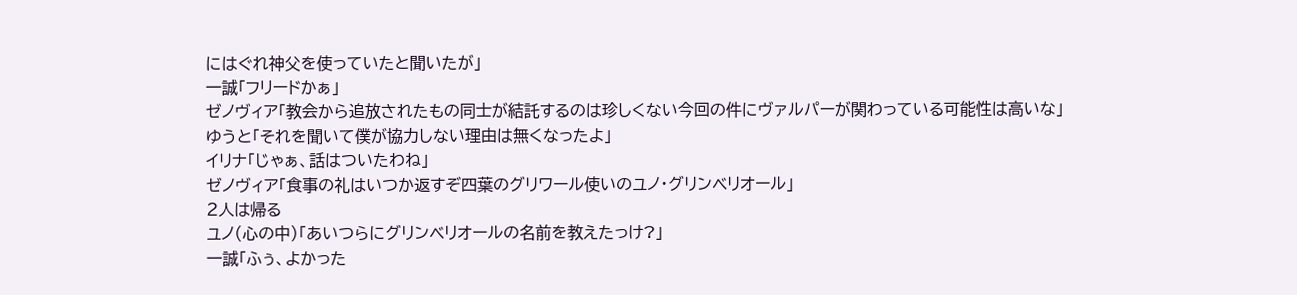にはぐれ神父を使っていたと聞いたが」
一誠「フリードかぁ」
ゼノヴィア「教会から追放されたもの同士が結託するのは珍しくない今回の件にヴァルパーが関わっている可能性は高いな」
ゆうと「それを聞いて僕が協力しない理由は無くなったよ」
イリナ「じゃぁ、話はついたわね」
ゼノヴィア「食事の礼はいつか返すぞ四葉のグリワール使いのユノ・グリンベリオール」
2人は帰る
ユノ(心の中)「あいつらにグリンベリオールの名前を教えたっけ?」
一誠「ふぅ、よかった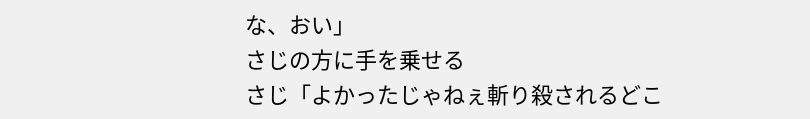な、おい」
さじの方に手を乗せる
さじ「よかったじゃねぇ斬り殺されるどこ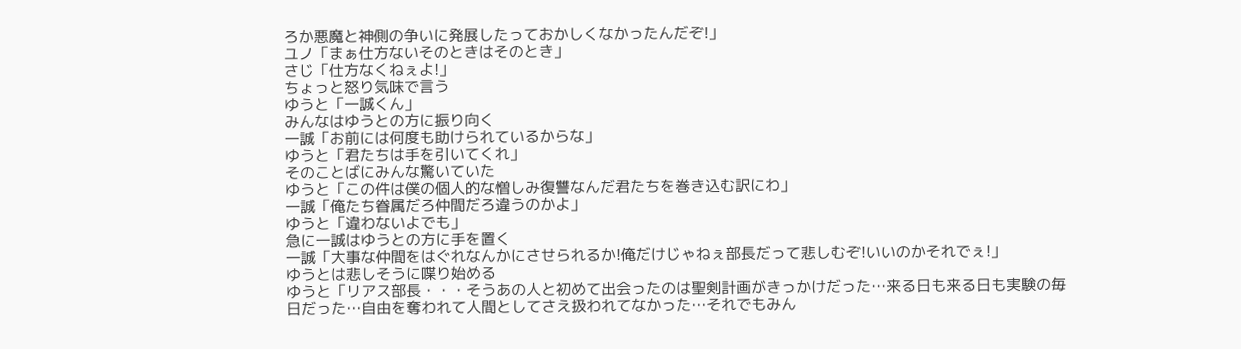ろか悪魔と神側の争いに発展したっておかしくなかったんだぞ!」
ユノ「まぁ仕方ないそのときはそのとき」
さじ「仕方なくねぇよ!」
ちょっと怒り気味で言う
ゆうと「一誠くん」
みんなはゆうとの方に振り向く
一誠「お前には何度も助けられているからな」
ゆうと「君たちは手を引いてくれ」
そのことばにみんな驚いていた
ゆうと「この件は僕の個人的な憎しみ復讐なんだ君たちを巻き込む訳にわ」
一誠「俺たち眷属だろ仲間だろ違うのかよ」
ゆうと「違わないよでも」
急に一誠はゆうとの方に手を置く
一誠「大事な仲間をはぐれなんかにさせられるか!俺だけじゃねぇ部長だって悲しむぞ!いいのかそれでぇ!」
ゆうとは悲しそうに喋り始める
ゆうと「リアス部長・・・そうあの人と初めて出会ったのは聖剣計画がきっかけだった…来る日も来る日も実験の毎日だった…自由を奪われて人間としてさえ扱われてなかった…それでもみん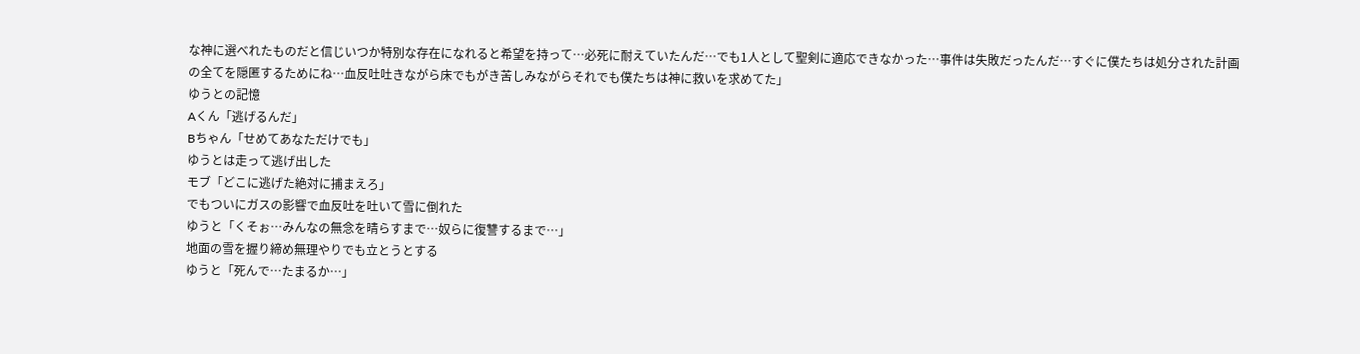な神に選べれたものだと信じいつか特別な存在になれると希望を持って…必死に耐えていたんだ…でも1人として聖剣に適応できなかった…事件は失敗だったんだ…すぐに僕たちは処分された計画の全てを隠匿するためにね…血反吐吐きながら床でもがき苦しみながらそれでも僕たちは神に救いを求めてた」
ゆうとの記憶
Aくん「逃げるんだ」
Bちゃん「せめてあなただけでも」
ゆうとは走って逃げ出した
モブ「どこに逃げた絶対に捕まえろ」
でもついにガスの影響で血反吐を吐いて雪に倒れた
ゆうと「くそぉ…みんなの無念を晴らすまで…奴らに復讐するまで…」
地面の雪を握り締め無理やりでも立とうとする
ゆうと「死んで…たまるか…」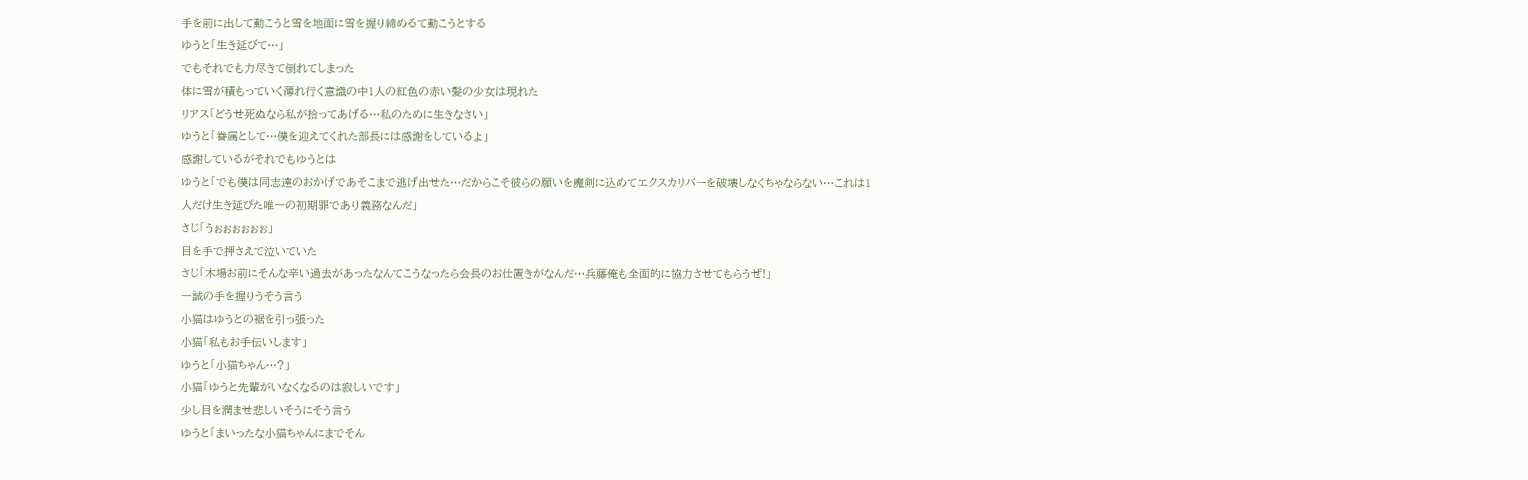手を前に出して動こうと雪を地面に雪を握り締めるて動こうとする
ゆうと「生き延びて…」
でもそれでも力尽きて倒れてしまった
体に雪が積もっていく薄れ行く意識の中1人の紅色の赤い髪の少女は現れた
リアス「どうせ死ぬなら私が拾ってあげる…私のために生きなさい」
ゆうと「眷属として…僕を迎えてくれた部長には感謝をしているよ」
感謝しているがそれでもゆうとは
ゆうと「でも僕は同志達のおかげであそこまで逃げ出せた…だからこそ彼らの願いを魔剣に込めてエクスカリバーを破壊しなくちゃならない…これは1人だけ生き延びた唯一の初期罪であり義務なんだ」
さじ「うぉぉぉぉぉぉ」
目を手で押さえて泣いていた
さじ「木場お前にそんな辛い過去があったなんてこうなったら会長のお仕置きがなんだ…兵藤俺も全面的に協力させてもらうぜ!」
一誠の手を握りうそう言う
小猫はゆうとの裾を引っ張った
小猫「私もお手伝いします」
ゆうと「小猫ちゃん…?」
小猫「ゆうと先輩がいなくなるのは寂しいです」
少し目を潤ませ悲しいそうにそう言う
ゆうと「まいったな小猫ちゃんにまでそん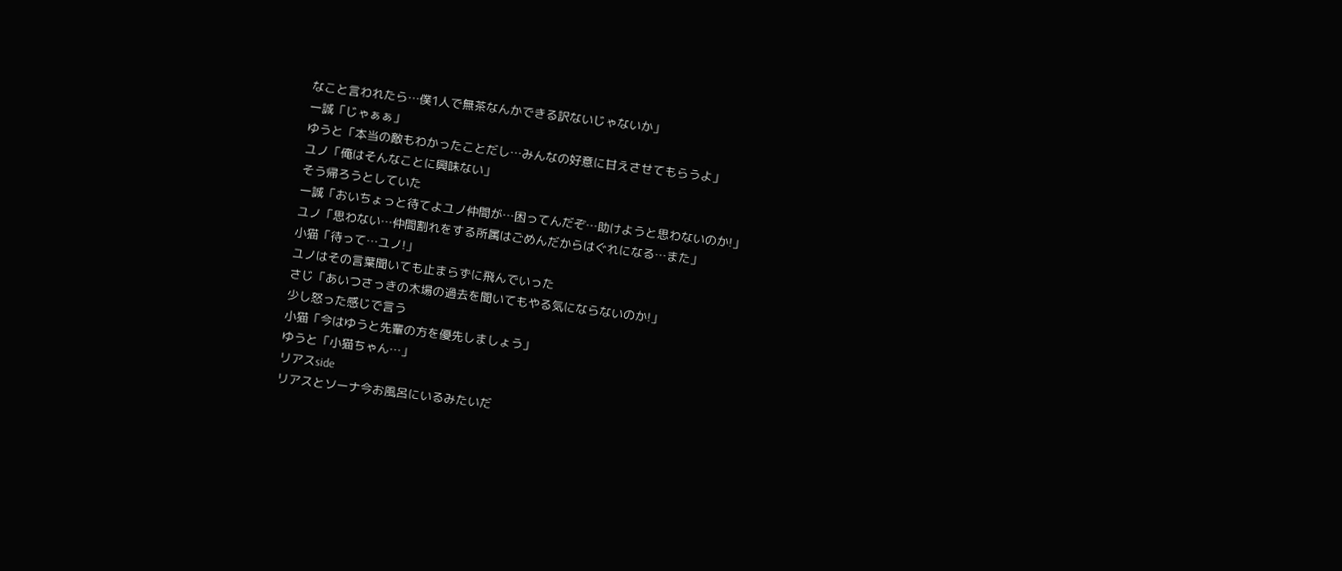なこと言われたら…僕1人で無茶なんかできる訳ないじゃないか」
一誠「じゃぁぁ」
ゆうと「本当の敵もわかったことだし…みんなの好意に甘えさせてもらうよ」
ユノ「俺はそんなことに興味ない」
そう帰ろうとしていた
一誠「おいちょっと待てよユノ仲間が…困ってんだぞ…助けようと思わないのか!」
ユノ「思わない…仲間割れをする所属はごめんだからはぐれになる…また」
小猫「待って…ユノ!」
ユノはその言葉聞いても止まらずに飛んでいった
さじ「あいつさっきの木場の過去を聞いてもやる気にならないのか!」
少し怒った感じで言う
小猫「今はゆうと先輩の方を優先しましょう」
ゆうと「小猫ちゃん…」
リアスside
リアスとソーナ今お風呂にいるみたいだ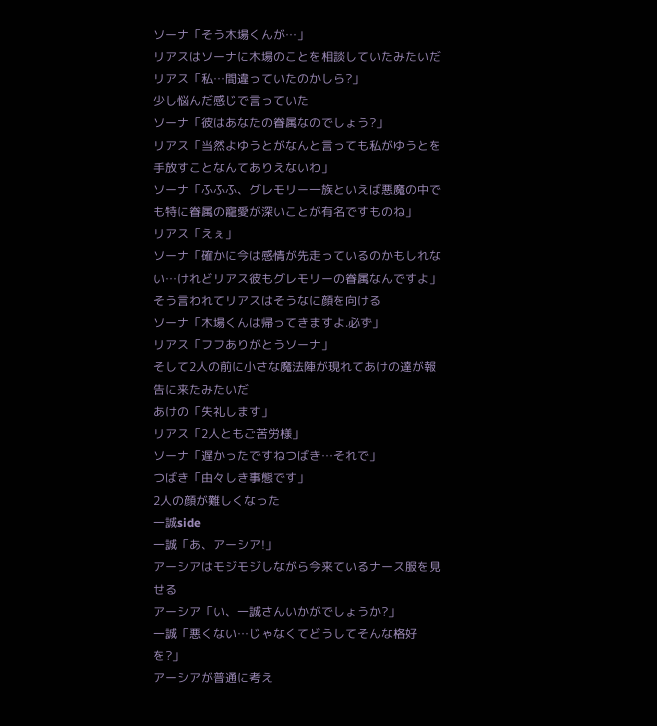ソーナ「そう木場くんが…」
リアスはソーナに木場のことを相談していたみたいだ
リアス「私…間違っていたのかしら?」
少し悩んだ感じで言っていた
ソーナ「彼はあなたの眷属なのでしょう?」
リアス「当然よゆうとがなんと言っても私がゆうとを手放すことなんてありえないわ」
ソーナ「ふふふ、グレモリー一族といえば悪魔の中でも特に眷属の寵愛が深いことが有名ですものね」
リアス「えぇ」
ソーナ「確かに今は感情が先走っているのかもしれない…けれどリアス彼もグレモリーの眷属なんですよ」
そう言われてリアスはそうなに顔を向ける
ソーナ「木場くんは帰ってきますよ.必ず」
リアス「フフありがとうソーナ」
そして2人の前に小さな魔法陣が現れてあけの達が報告に来たみたいだ
あけの「失礼します」
リアス「2人ともご苦労様」
ソーナ「遅かったですねつばき…それで」
つばき「由々しき事態です」
2人の顔が難しくなった
一誠side
一誠「あ、アーシア!」
アーシアはモジモジしながら今来ているナース服を見せる
アーシア「い、一誠さんいかがでしょうか?」
一誠「悪くない…じゃなくてどうしてそんな格好を?」
アーシアが普通に考え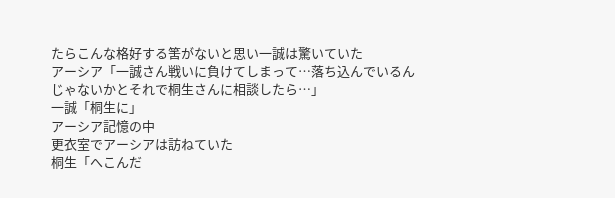たらこんな格好する筈がないと思い一誠は驚いていた
アーシア「一誠さん戦いに負けてしまって…落ち込んでいるんじゃないかとそれで桐生さんに相談したら…」
一誠「桐生に」
アーシア記憶の中
更衣室でアーシアは訪ねていた
桐生「へこんだ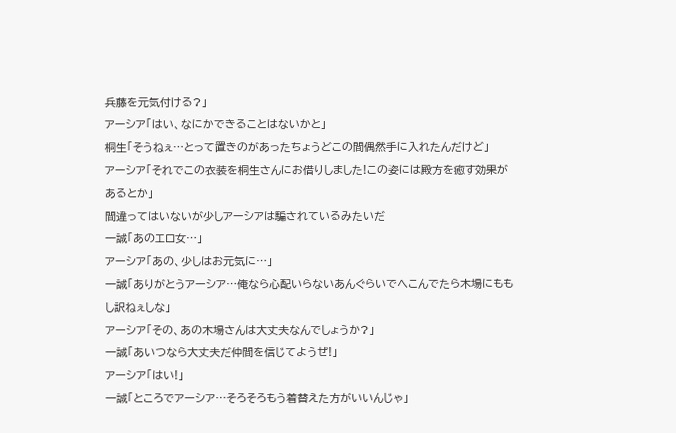兵藤を元気付ける?」
アーシア「はい、なにかできることはないかと」
桐生「そうねぇ…とって置きのがあったちょうどこの間偶然手に入れたんだけど」
アーシア「それでこの衣装を桐生さんにお借りしました!この姿には殿方を癒す効果があるとか」
間違ってはいないが少しアーシアは騙されているみたいだ
一誠「あのエロ女…」
アーシア「あの、少しはお元気に…」
一誠「ありがとうアーシア…俺なら心配いらないあんぐらいでへこんでたら木場にももし訳ねぇしな」
アーシア「その、あの木場さんは大丈夫なんでしょうか?」
一誠「あいつなら大丈夫だ仲間を信じてようぜ!」
アーシア「はい!」
一誠「ところでアーシア…そろそろもう着替えた方がいいんじゃ」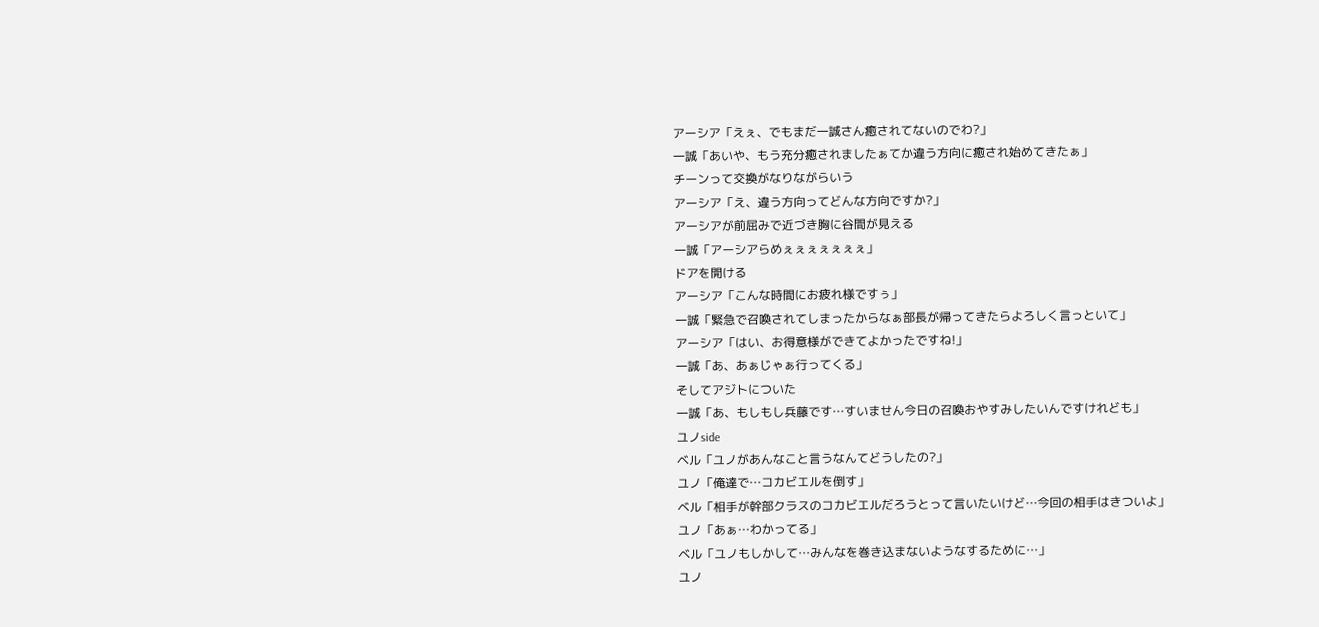アーシア「えぇ、でもまだ一誠さん癒されてないのでわ?」
一誠「あいや、もう充分癒されましたぁてか違う方向に癒され始めてきたぁ」
チーンって交換がなりながらいう
アーシア「え、違う方向ってどんな方向ですか?」
アーシアが前屈みで近づき胸に谷間が見える
一誠「アーシアらめぇぇぇぇぇぇぇ」
ドアを開ける
アーシア「こんな時間にお疲れ様ですぅ」
一誠「緊急で召喚されてしまったからなぁ部長が帰ってきたらよろしく言っといて」
アーシア「はい、お得意様ができてよかったですね!」
一誠「あ、あぁじゃぁ行ってくる」
そしてアジトについた
一誠「あ、もしもし兵藤です…すいません今日の召喚おやすみしたいんですけれども」
ユノside
ベル「ユノがあんなこと言うなんてどうしたの?」
ユノ「俺達で…コカビエルを倒す」
ベル「相手が幹部クラスのコカビエルだろうとって言いたいけど…今回の相手はきついよ」
ユノ「あぁ…わかってる」
ベル「ユノもしかして…みんなを巻き込まないようなするために…」
ユノ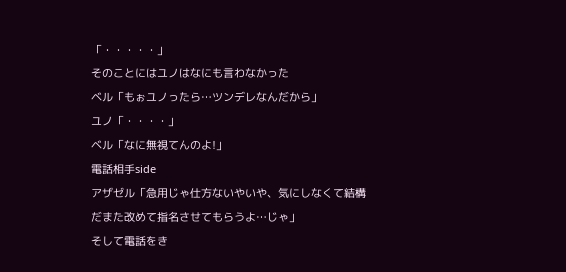「・・・・・」
そのことにはユノはなにも言わなかった
ベル「もぉユノったら…ツンデレなんだから」
ユノ「・・・・」
ベル「なに無視てんのよ!」
電話相手side
アザゼル「急用じゃ仕方ないやいや、気にしなくて結構だまた改めて指名させてもらうよ…じゃ」
そして電話をき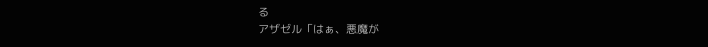る
アザゼル「はぁ、悪魔が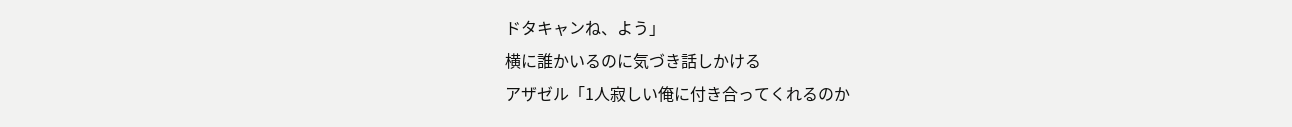ドタキャンね、よう」
横に誰かいるのに気づき話しかける
アザゼル「1人寂しい俺に付き合ってくれるのか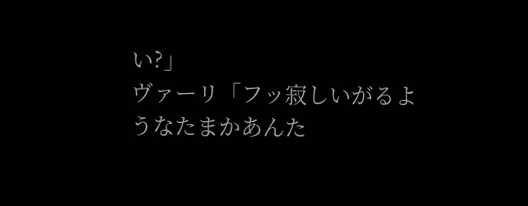い?」
ヴァーリ「フッ寂しいがるようなたまかあんた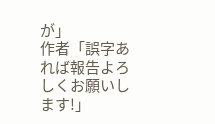が」
作者「誤字あれば報告よろしくお願いします!」